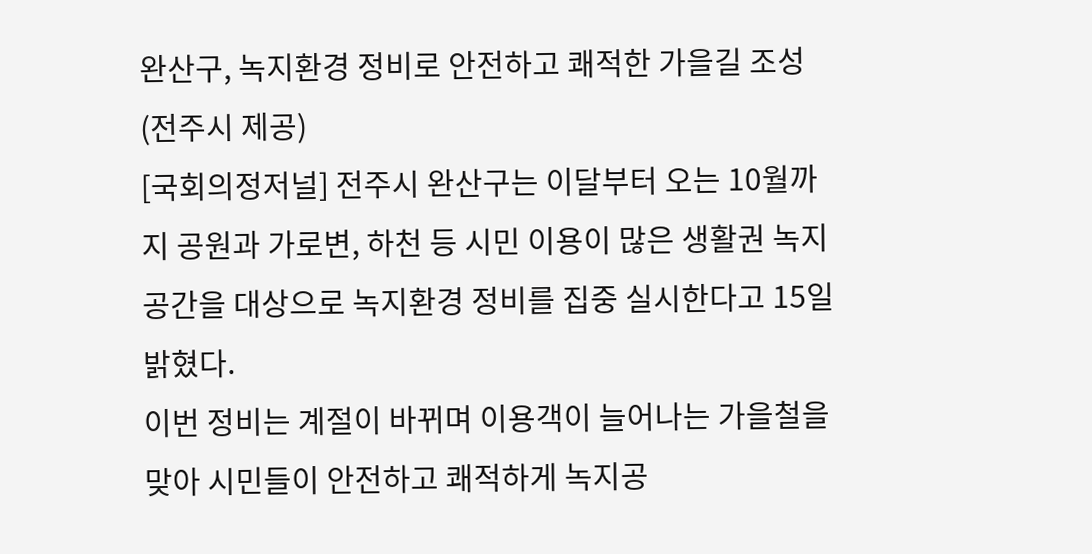완산구, 녹지환경 정비로 안전하고 쾌적한 가을길 조성 (전주시 제공)
[국회의정저널] 전주시 완산구는 이달부터 오는 10월까지 공원과 가로변, 하천 등 시민 이용이 많은 생활권 녹지공간을 대상으로 녹지환경 정비를 집중 실시한다고 15일 밝혔다.
이번 정비는 계절이 바뀌며 이용객이 늘어나는 가을철을 맞아 시민들이 안전하고 쾌적하게 녹지공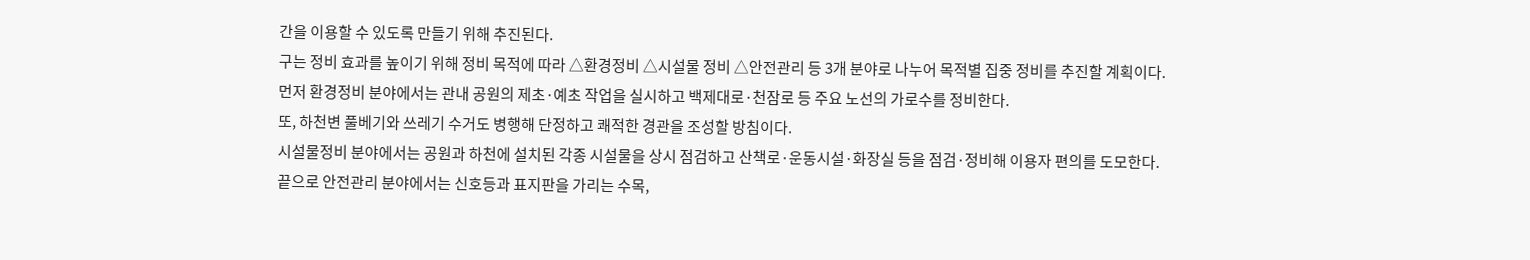간을 이용할 수 있도록 만들기 위해 추진된다.
구는 정비 효과를 높이기 위해 정비 목적에 따라 △환경정비 △시설물 정비 △안전관리 등 3개 분야로 나누어 목적별 집중 정비를 추진할 계획이다.
먼저 환경정비 분야에서는 관내 공원의 제초·예초 작업을 실시하고 백제대로·천잠로 등 주요 노선의 가로수를 정비한다.
또, 하천변 풀베기와 쓰레기 수거도 병행해 단정하고 쾌적한 경관을 조성할 방침이다.
시설물정비 분야에서는 공원과 하천에 설치된 각종 시설물을 상시 점검하고 산책로·운동시설·화장실 등을 점검·정비해 이용자 편의를 도모한다.
끝으로 안전관리 분야에서는 신호등과 표지판을 가리는 수목,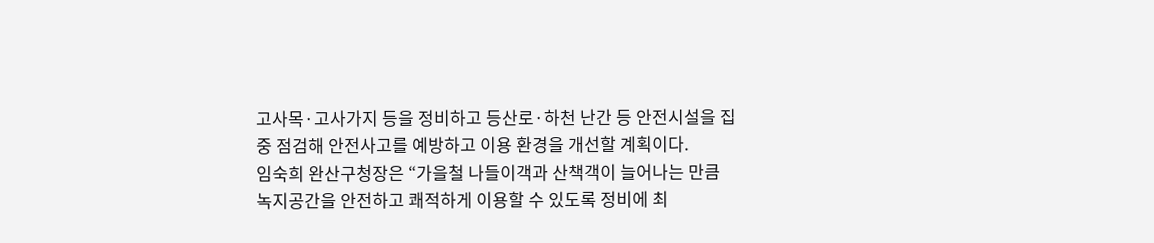고사목·고사가지 등을 정비하고 등산로·하천 난간 등 안전시설을 집중 점검해 안전사고를 예방하고 이용 환경을 개선할 계획이다.
임숙희 완산구청장은 “가을철 나들이객과 산책객이 늘어나는 만큼 녹지공간을 안전하고 쾌적하게 이용할 수 있도록 정비에 최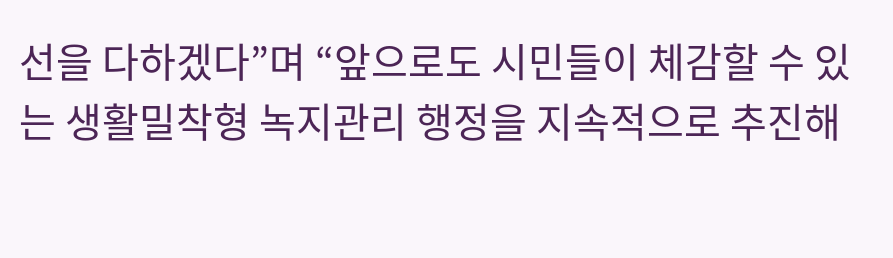선을 다하겠다”며 “앞으로도 시민들이 체감할 수 있는 생활밀착형 녹지관리 행정을 지속적으로 추진해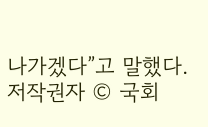나가겠다”고 말했다.
저작권자 © 국회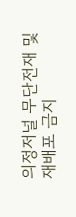의정저널 무단전재 및 재배포 금지